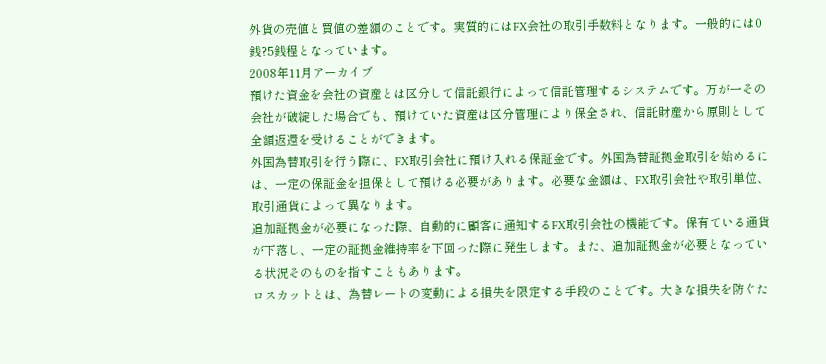外貨の売値と買値の差額のことです。実質的にはFX会社の取引手数料となります。一般的には0銭?5銭程となっています。
2008年11月アーカイブ
預けた資金を会社の資産とは区分して信託銀行によって信託管理するシステムです。万が一その会社が破綻した場合でも、預けていた資産は区分管理により保全され、信託財産から原則として全額返還を受けることができます。
外国為替取引を行う際に、FX取引会社に預け入れる保証金です。外国為替証拠金取引を始めるには、一定の保証金を担保として預ける必要があります。必要な金額は、FX取引会社や取引単位、取引通貨によって異なります。
追加証拠金が必要になった際、自動的に顧客に通知するFX取引会社の機能です。保有ている通貨が下落し、一定の証拠金維持率を下回った際に発生します。また、追加証拠金が必要となっている状況そのものを指すこともあります。
ロスカットとは、為替レートの変動による損失を限定する手段のことです。大きな損失を防ぐた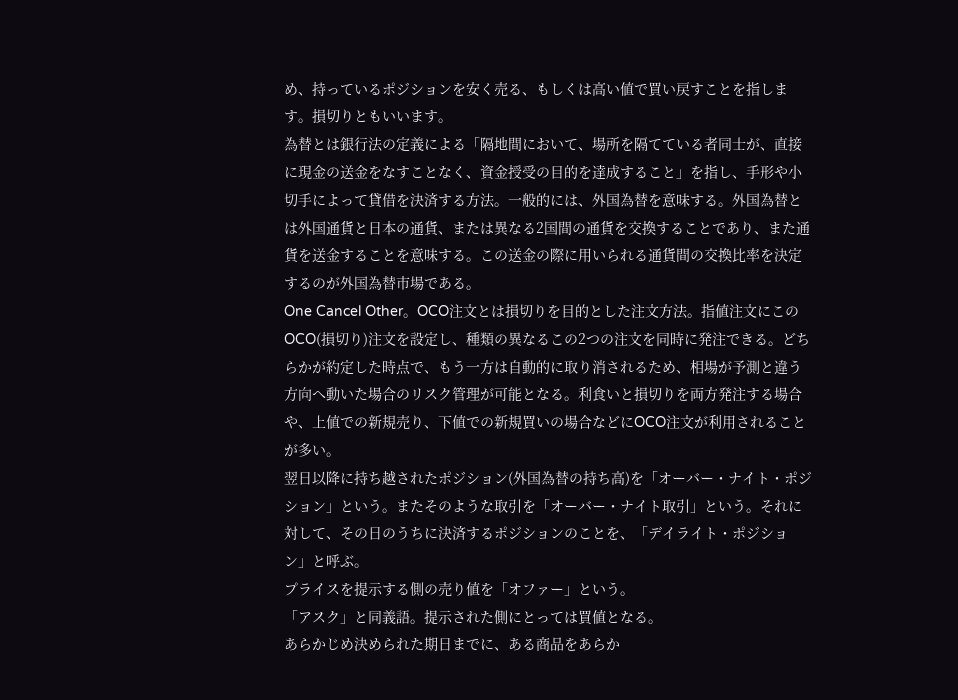め、持っているポジションを安く売る、もしくは高い値で買い戻すことを指します。損切りともいいます。
為替とは銀行法の定義による「隔地間において、場所を隔てている者同士が、直接に現金の送金をなすことなく、資金授受の目的を達成すること」を指し、手形や小切手によって貸借を決済する方法。一般的には、外国為替を意味する。外国為替とは外国通貨と日本の通貨、または異なる2国間の通貨を交換することであり、また通貨を送金することを意味する。この送金の際に用いられる通貨間の交換比率を決定するのが外国為替市場である。
One Cancel Other。OCO注文とは損切りを目的とした注文方法。指値注文にこのOCO(損切り)注文を設定し、種類の異なるこの2つの注文を同時に発注できる。どちらかが約定した時点で、もう一方は自動的に取り消されるため、相場が予測と違う方向へ動いた場合のリスク管理が可能となる。利食いと損切りを両方発注する場合や、上値での新規売り、下値での新規買いの場合などにOCO注文が利用されることが多い。
翌日以降に持ち越されたポジション(外国為替の持ち高)を「オーバー・ナイト・ポジション」という。またそのような取引を「オーバー・ナイト取引」という。それに対して、その日のうちに決済するポジションのことを、「デイライト・ポジション」と呼ぶ。
プライスを提示する側の売り値を「オファー」という。
「アスク」と同義語。提示された側にとっては買値となる。
あらかじめ決められた期日までに、ある商品をあらか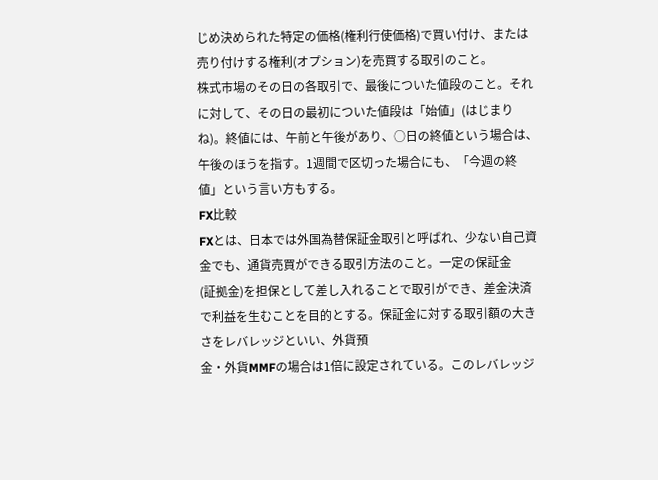じめ決められた特定の価格(権利行使価格)で買い付け、または売り付けする権利(オプション)を売買する取引のこと。
株式市場のその日の各取引で、最後についた値段のこと。それに対して、その日の最初についた値段は「始値」(はじまりね)。終値には、午前と午後があり、○日の終値という場合は、午後のほうを指す。1週間で区切った場合にも、「今週の終値」という言い方もする。
FX比較
FXとは、日本では外国為替保証金取引と呼ばれ、少ない自己資金でも、通貨売買ができる取引方法のこと。一定の保証金
(証拠金)を担保として差し入れることで取引ができ、差金決済で利益を生むことを目的とする。保証金に対する取引額の大きさをレバレッジといい、外貨預
金・外貨MMFの場合は1倍に設定されている。このレバレッジ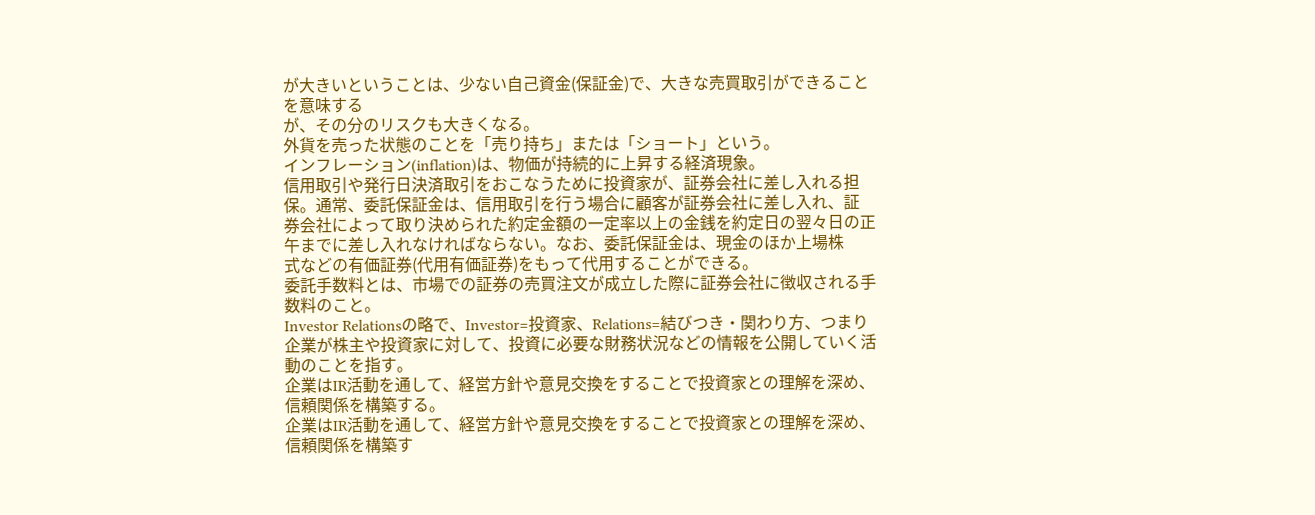が大きいということは、少ない自己資金(保証金)で、大きな売買取引ができることを意味する
が、その分のリスクも大きくなる。
外貨を売った状態のことを「売り持ち」または「ショート」という。
インフレーション(inflation)は、物価が持続的に上昇する経済現象。
信用取引や発行日決済取引をおこなうために投資家が、証券会社に差し入れる担保。通常、委託保証金は、信用取引を行う場合に顧客が証券会社に差し入れ、証
券会社によって取り決められた約定金額の一定率以上の金銭を約定日の翌々日の正午までに差し入れなければならない。なお、委託保証金は、現金のほか上場株
式などの有価証券(代用有価証券)をもって代用することができる。
委託手数料とは、市場での証券の売買注文が成立した際に証券会社に徴収される手数料のこと。
Investor Relationsの略で、Investor=投資家、Relations=結びつき・関わり方、つまり企業が株主や投資家に対して、投資に必要な財務状況などの情報を公開していく活動のことを指す。
企業はIR活動を通して、経営方針や意見交換をすることで投資家との理解を深め、信頼関係を構築する。
企業はIR活動を通して、経営方針や意見交換をすることで投資家との理解を深め、信頼関係を構築す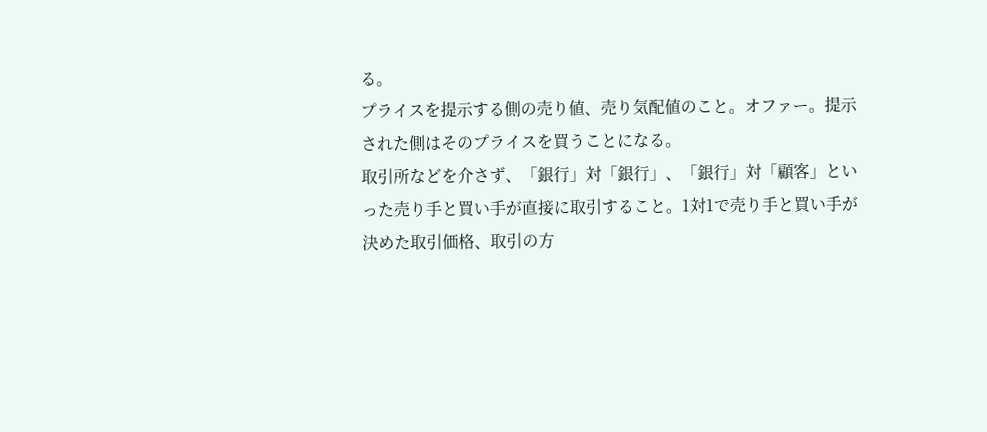る。
プライスを提示する側の売り値、売り気配値のこと。オファー。提示された側はそのプライスを買うことになる。
取引所などを介さず、「銀行」対「銀行」、「銀行」対「顧客」といった売り手と買い手が直接に取引すること。1対1で売り手と買い手が決めた取引価格、取引の方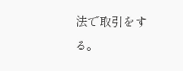法で取引をする。